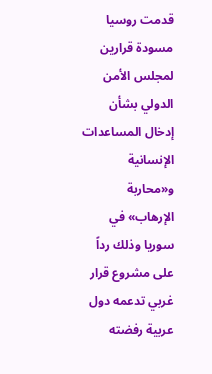قدمت روسيا مسودة قرارين لمجلس الأمن الدولي بشأن إدخال المساعدات الإنسانية و«محاربة الإرهاب» في سوريا وذلك رداً على مشروع قرار غربي تدعمه دول عربية رفضته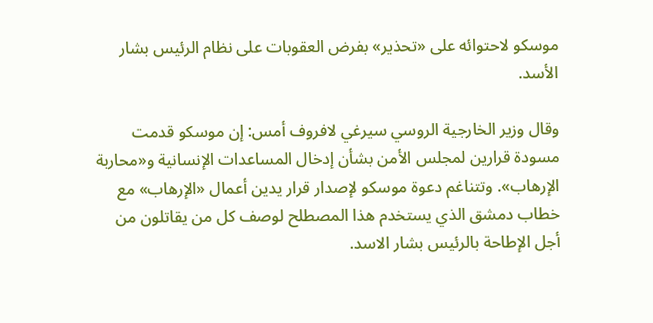موسكو لاحتوائه على «تحذير» بفرض العقوبات على نظام الرئيس بشار الأسد.

وقال وزير الخارجية الروسي سيرغي لافروف أمس: إن موسكو قدمت مسودة قرارين لمجلس الأمن بشأن إدخال المساعدات الإنسانية و«محاربة الإرهاب». وتتناغم دعوة موسكو لإصدار قرار يدين أعمال «الإرهاب» مع خطاب دمشق الذي يستخدم هذا المصطلح لوصف كل من يقاتلون من أجل الإطاحة بالرئيس بشار الاسد.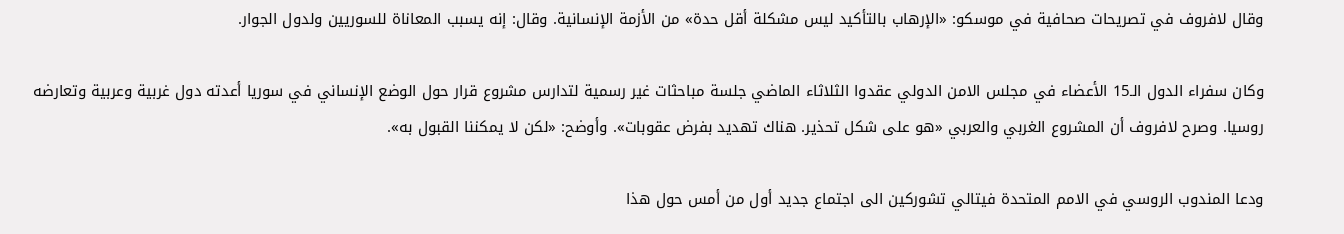وقال لافروف في تصريحات صحافية في موسكو: «الإرهاب بالتأكيد ليس مشكلة أقل حدة» من الأزمة الإنسانية. وقال: إنه يسبب المعاناة للسوريين ولدول الجوار.

وكان سفراء الدول الـ15 الأعضاء في مجلس الامن الدولي عقدوا الثلاثاء الماضي جلسة مباحثات غير رسمية لتدارس مشروع قرار حول الوضع الإنساني في سوريا أعدته دول غربية وعربية وتعارضه روسيا. وصرح لافروف أن المشروع الغربي والعربي «هو على شكل تحذير. هناك تهديد بفرض عقوبات». وأوضح: «لكن لا يمكننا القبول به».

ودعا المندوب الروسي في الامم المتحدة فيتالي تشوركين الى اجتماع جديد أول من أمس حول هذا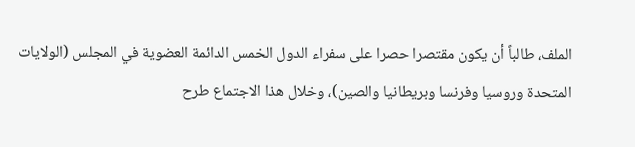الملف، طالباً أن يكون مقتصرا حصرا على سفراء الدول الخمس الدائمة العضوية في المجلس (الولايات المتحدة وروسيا وفرنسا وبريطانيا والصين)، وخلال هذا الاجتماع طرح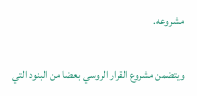مشروعه.

ويتضمن مشروع القرار الروسي بعضا من البنود التي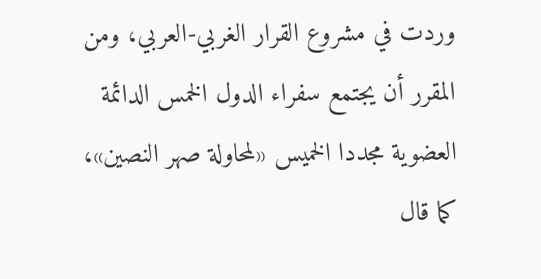وردت في مشروع القرار الغربي-العربي، ومن المقرر أن يجتمع سفراء الدول الخمس الدائمة العضوية مجددا الخميس «لمحاولة صهر النصين»، كما قال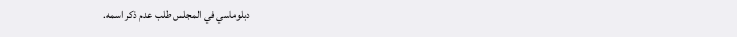دبلوماسي في المجلس طلب عدم ذكر اسمه.